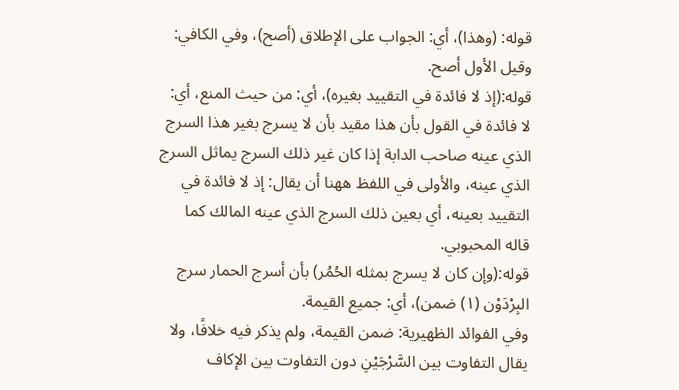قوله: (وهذا)، أي: الجواب على الإطلاق (أصح)، وفي الكافي: وقيل الأول أصح.
قوله:(إذ لا فائدة في التقييد بغيره)، أي: من حيث المنع، أي: لا فائدة في القول بأن هذا مقيد بأن لا يسرج بغير هذا السرج الذي عينه صاحب الدابة إذا كان غير ذلك السرج يماثل السرج الذي عينه، والأولى في اللفظ ههنا أن يقال: إذ لا فائدة في التقييد بعينه، أي بعين ذلك السرج الذي عينه المالك كما قاله المحبوبي.
قوله:(وإن كان لا يسرج بمثله الحُمُر) بأن أسرج الحمار سرج البِرْدَوْن (١) ضمن)، أي: جميع القيمة.
وفي الفوائد الظهيرية: ضمن القيمة، ولم يذكر فيه خلافًا، ولا يقال التفاوت بين السَّرْجَيْنِ دون التفاوت بين الإكاف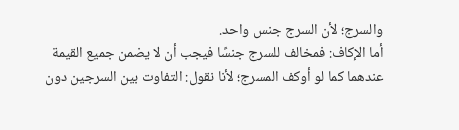والسرج؛ لأن السرج جنس واحد.
أما الإكاف: فمخالف للسرج جنسًا فيجب أن لا يضمن جميع القيمة عندهما كما لو أوكف المسرج؛ لأنا نقول: التفاوت بين السرجين دون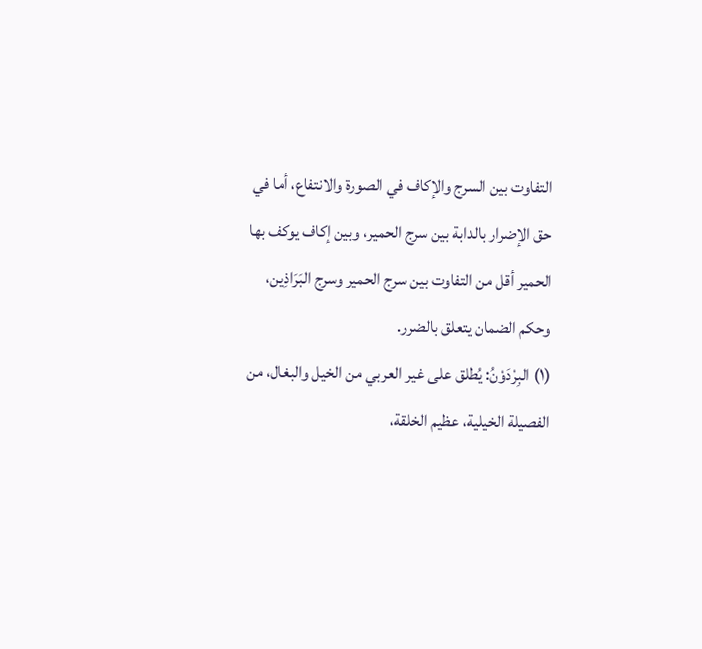التفاوت بين السرج والإكاف في الصورة والانتفاع، أما في حق الإضرار بالدابة بين سرج الحمير، وبين إكاف يوكف بها الحمير أقل من التفاوت بين سرج الحمير وسرج البَرَاذِين، وحكم الضمان يتعلق بالضرر.
(١) البِرْدَوْنُ: يُطلق على غير العربي من الخيل والبغال، من الفصيلة الخيلية، عظيم الخلقة،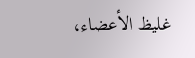غليظ الأعضاء،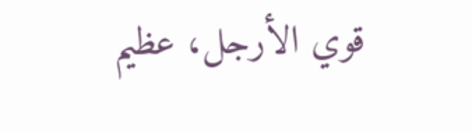قوي الأرجل، عظيم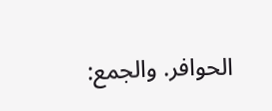الحوافر. والجمع: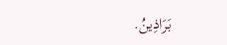بَرَاذِينُ.